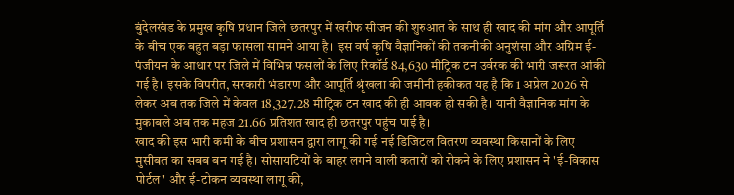बुंदेलखंड के प्रमुख कृषि प्रधान जिले छतरपुर में खरीफ सीजन की शुरुआत के साथ ही खाद की मांग और आपूर्ति के बीच एक बहुत बड़ा फासला सामने आया है। इस वर्ष कृषि वैज्ञानिकों की तकनीकी अनुशंसा और अग्रिम ई-पंजीयन के आधार पर जिले में विभिन्न फसलों के लिए रिकॉर्ड 84,630 मीट्रिक टन उर्वरक की भारी जरूरत आंकी गई है। इसके विपरीत, सरकारी भंडारण और आपूर्ति श्रृंखला की जमीनी हकीकत यह है कि 1 अप्रेल 2026 से लेकर अब तक जिले में केवल 18,327.28 मीट्रिक टन खाद की ही आवक हो सकी है। यानी वैज्ञानिक मांग के मुकाबले अब तक महज 21.66 प्रतिशत खाद ही छतरपुर पहुंच पाई है।
खाद की इस भारी कमी के बीच प्रशासन द्वारा लागू की गई नई डिजिटल वितरण व्यवस्था किसानों के लिए मुसीबत का सबब बन गई है। सोसायटियों के बाहर लगने वाली कतारों को रोकने के लिए प्रशासन ने 'ई-विकास पोर्टल' और ई-टोकन व्यवस्था लागू की,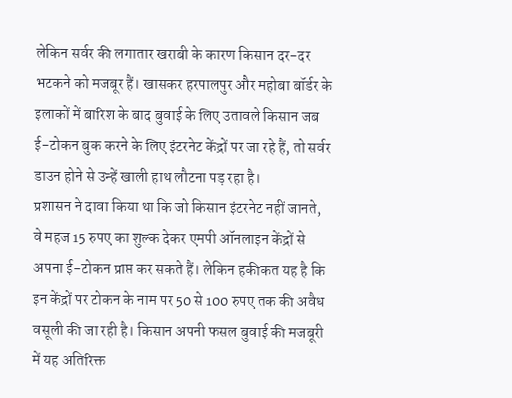लेकिन सर्वर की लगातार खराबी के कारण किसान दर-दर भटकने को मजबूर हैं। खासकर हरपालपुर और महोबा बॉर्डर के इलाकों में बारिश के बाद बुवाई के लिए उतावले किसान जब ई-टोकन बुक करने के लिए इंटरनेट केंद्रों पर जा रहे हैं, तो सर्वर डाउन होने से उन्हें खाली हाथ लौटना पड़ रहा है।
प्रशासन ने दावा किया था कि जो किसान इंटरनेट नहीं जानते, वे महज 15 रुपए का शुल्क देकर एमपी ऑनलाइन केंद्रों से अपना ई-टोकन प्राप्त कर सकते हैं। लेकिन हकीकत यह है कि इन केंद्रों पर टोकन के नाम पर 50 से 100 रुपए तक की अवैध वसूली की जा रही है। किसान अपनी फसल बुवाई की मजबूरी में यह अतिरिक्त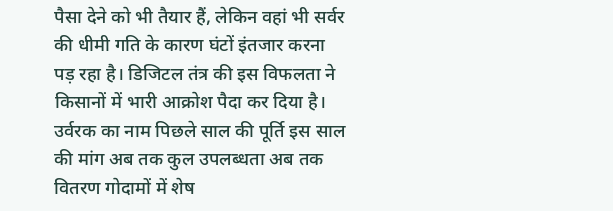पैसा देने को भी तैयार हैं, लेकिन वहां भी सर्वर की धीमी गति के कारण घंटों इंतजार करना पड़ रहा है। डिजिटल तंत्र की इस विफलता ने किसानों में भारी आक्रोश पैदा कर दिया है।
उर्वरक का नाम पिछले साल की पूर्ति इस साल की मांग अब तक कुल उपलब्धता अब तक वितरण गोदामों में शेष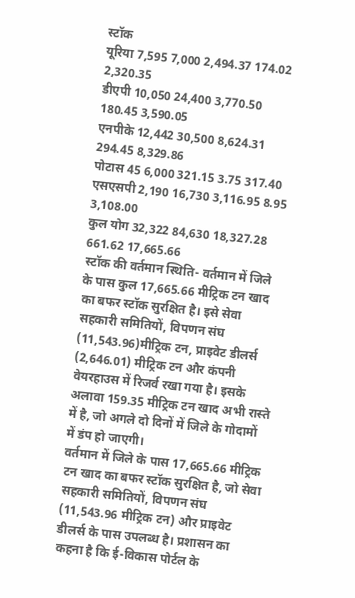स्टॉक
यूरिया 7,595 7,000 2,494.37 174.02 2,320.35
डीएपी 10,050 24,400 3,770.50 180.45 3,590.05
एनपीके 12,442 30,500 8,624.31 294.45 8,329.86
पोटास 45 6,000 321.15 3.75 317.40
एसएसपी 2,190 16,730 3,116.95 8.95 3,108.00
कुल योग 32,322 84,630 18,327.28 661.62 17,665.66
स्टॉक की वर्तमान स्थिति- वर्तमान में जिले के पास कुल 17,665.66 मीट्रिक टन खाद का बफर स्टॉक सुरक्षित है। इसे सेवा सहकारी समितियों, विपणन संघ (11,543.96)मीट्रिक टन, प्राइवेट डीलर्स (2,646.01) मीट्रिक टन और कंपनी वेयरहाउस में रिजर्व रखा गया है। इसके अलावा 159.35 मीट्रिक टन खाद अभी रास्ते में है, जो अगले दो दिनों में जिले के गोदामों में डंप हो जाएगी।
वर्तमान में जिले के पास 17,665.66 मीट्रिक टन खाद का बफर स्टॉक सुरक्षित है, जो सेवा सहकारी समितियों, विपणन संघ (11,543.96 मीट्रिक टन) और प्राइवेट डीलर्स के पास उपलब्ध है। प्रशासन का कहना है कि ई-विकास पोर्टल के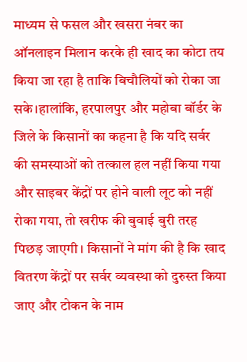माध्यम से फसल और खसरा नंबर का ऑनलाइन मिलान करके ही खाद का कोटा तय किया जा रहा है ताकि बिचौलियों को रोका जा सके।हालांकि, हरपालपुर और महोबा बॉर्डर के जिले के किसानों का कहना है कि यदि सर्वर की समस्याओं को तत्काल हल नहीं किया गया और साइबर केंद्रों पर होने वाली लूट को नहीं रोका गया, तो खरीफ की बुवाई बुरी तरह पिछड़ जाएगी। किसानों ने मांग की है कि खाद वितरण केंद्रों पर सर्वर व्यवस्था को दुरुस्त किया जाए और टोकन के नाम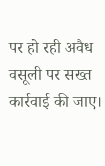पर हो रही अवैध वसूली पर सख्त कार्रवाई की जाए।